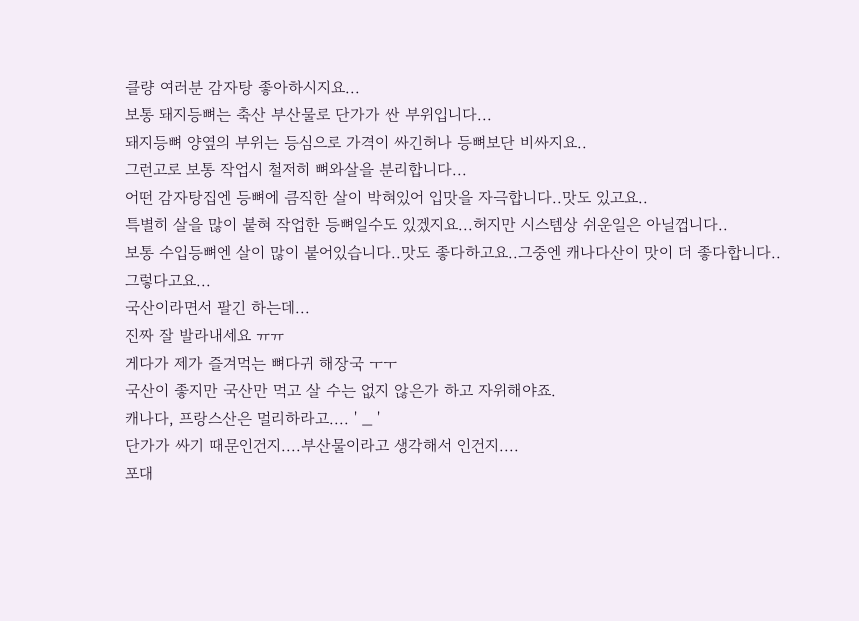클량 여러분 감자탕 좋아하시지요...
보통 돼지등뼈는 축산 부산물로 단가가 싼 부위입니다...
돼지등뼈 양옆의 부위는 등심으로 가격이 싸긴허나 등뼈보단 비싸지요..
그런고로 보통 작업시 철저히 뼈와살을 분리합니다...
어떤 감자탕집엔 등뼈에 큼직한 살이 박혀있어 입맛을 자극합니다..맛도 있고요..
특별히 살을 많이 붙혀 작업한 등뼈일수도 있겠지요...허지만 시스템상 쉬운일은 아닐껍니다..
보통 수입등뼈엔 살이 많이 붙어있습니다..맛도 좋다하고요..그중엔 캐나다산이 맛이 더 좋다합니다..
그렇다고요...
국산이라면서 팔긴 하는데...
진짜 잘 발라내세요 ㅠㅠ
게다가 제가 즐겨먹는 뼈다귀 해장국 ㅜㅜ
국산이 좋지만 국산만 먹고 살 수는 없지 않은가 하고 자위해야죠.
캐나다, 프랑스산은 멀리하라고.... ' _ '
단가가 싸기 때문인건지....부산물이라고 생각해서 인건지....
포대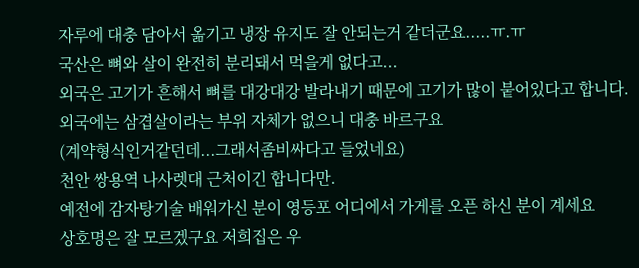자루에 대충 담아서 옮기고 냉장 유지도 잘 안되는거 같더군요.....ㅠ.ㅠ
국산은 뼈와 살이 완전히 분리돼서 먹을게 없다고...
외국은 고기가 흔해서 뼈를 대강대강 발라내기 때문에 고기가 많이 붙어있다고 합니다.
외국에는 삼겹살이라는 부위 자체가 없으니 대충 바르구요
(계약형식인거같던데...그래서좀비싸다고 들었네요)
천안 쌍용역 나사렛대 근처이긴 합니다만.
예전에 감자탕기술 배워가신 분이 영등포 어디에서 가게를 오픈 하신 분이 계세요
상호명은 잘 모르겠구요 저희집은 우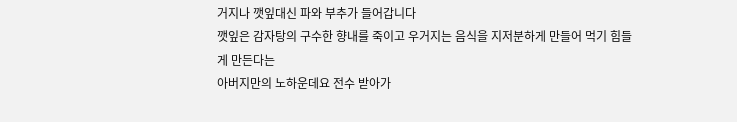거지나 깻잎대신 파와 부추가 들어갑니다
깻잎은 감자탕의 구수한 향내를 죽이고 우거지는 음식을 지저분하게 만들어 먹기 힘들게 만든다는
아버지만의 노하운데요 전수 받아가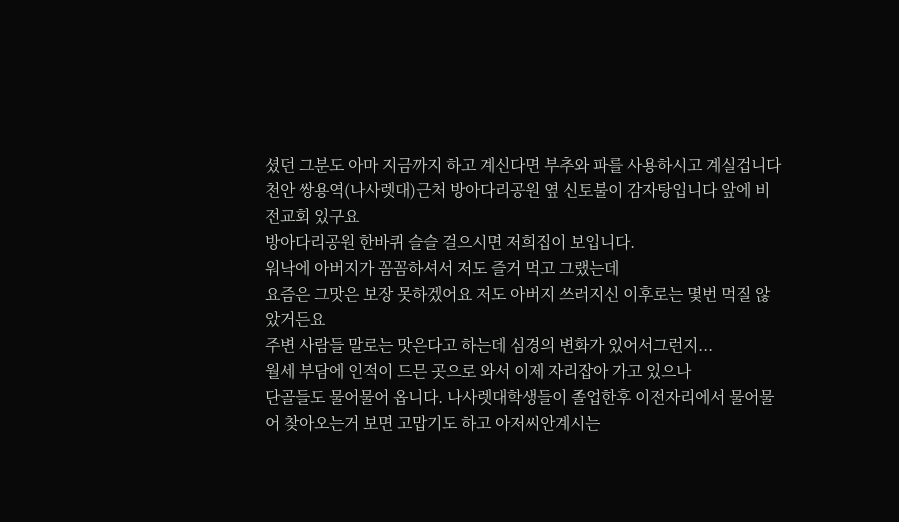셨던 그분도 아마 지금까지 하고 계신다면 부추와 파를 사용하시고 계실겁니다
천안 쌍용역(나사렛대)근처 방아다리공원 옆 신토불이 감자탕입니다 앞에 비전교회 있구요
방아다리공원 한바퀴 슬슬 걸으시면 저희집이 보입니다.
워낙에 아버지가 꼼꼼하셔서 저도 즐거 먹고 그랬는데
요즘은 그맛은 보장 못하겠어요 저도 아버지 쓰러지신 이후로는 몇번 먹질 않았거든요
주변 사람들 말로는 맛은다고 하는데 심경의 변화가 있어서그런지...
월세 부담에 인적이 드믄 곳으로 와서 이제 자리잡아 가고 있으나
단골들도 물어물어 옵니다. 나사렛대학생들이 졸업한후 이전자리에서 물어물어 찾아오는거 보면 고맙기도 하고 아저씨안계시는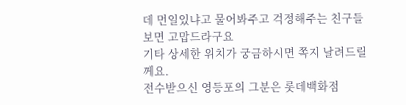데 먼일있냐고 물어봐주고 걱정해주는 친구들 보면 고맙드라구요
기타 상세한 위치가 궁금하시면 쪽지 날려드릴께요.
전수받으신 영등포의 그분은 롯데백화점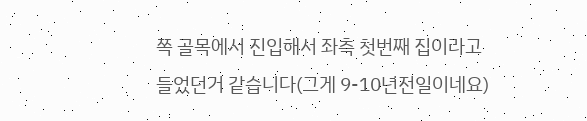쪽 골목에서 진입해서 좌측 첫번째 집이라고 들었던거 같습니다(그게 9-10년전일이네요)